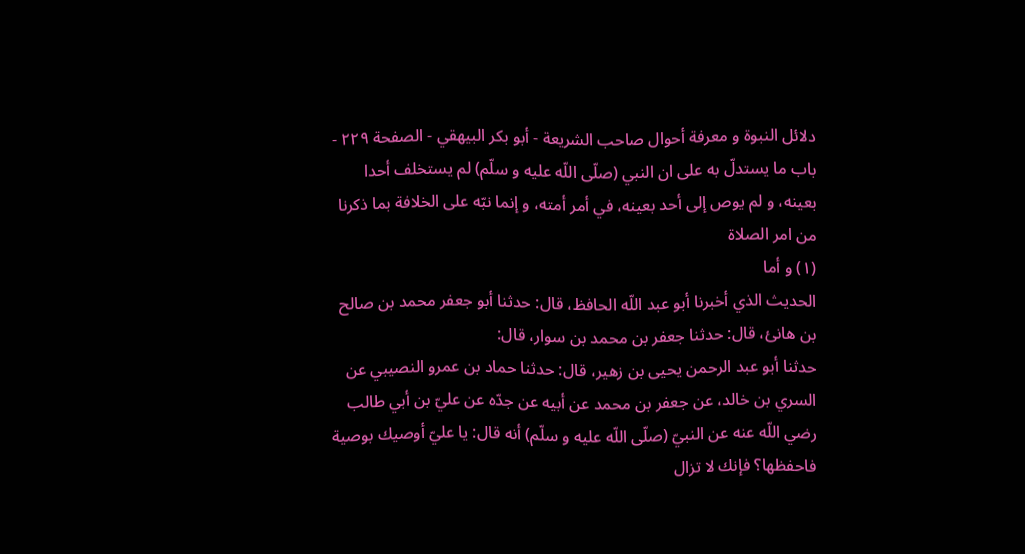دلائل النبوة و معرفة أحوال صاحب الشريعة - أبو بكر البيهقي - الصفحة ٢٢٩ - باب ما يستدلّ به على ان النبي (صلّى اللّه عليه و سلّم) لم يستخلف أحدا بعينه، و لم يوص إلى أحد بعينه، في أمر أمته، و إنما نبّه على الخلافة بما ذكرنا من امر الصلاة
(١) و أما
الحديث الذي أخبرنا أبو عبد اللّه الحافظ، قال: حدثنا أبو جعفر محمد بن صالح بن هانئ، قال: حدثنا جعفر بن محمد بن سوار، قال:
حدثنا أبو عبد الرحمن يحيى بن زهير، قال: حدثنا حماد بن عمرو النصيبي عن السري بن خالد، عن جعفر بن محمد عن أبيه عن جدّه عن عليّ بن أبي طالب رضي اللّه عنه عن النبيّ (صلّى اللّه عليه و سلّم) أنه قال: يا عليّ أوصيك بوصية فاحفظها؟ فإنك لا تزال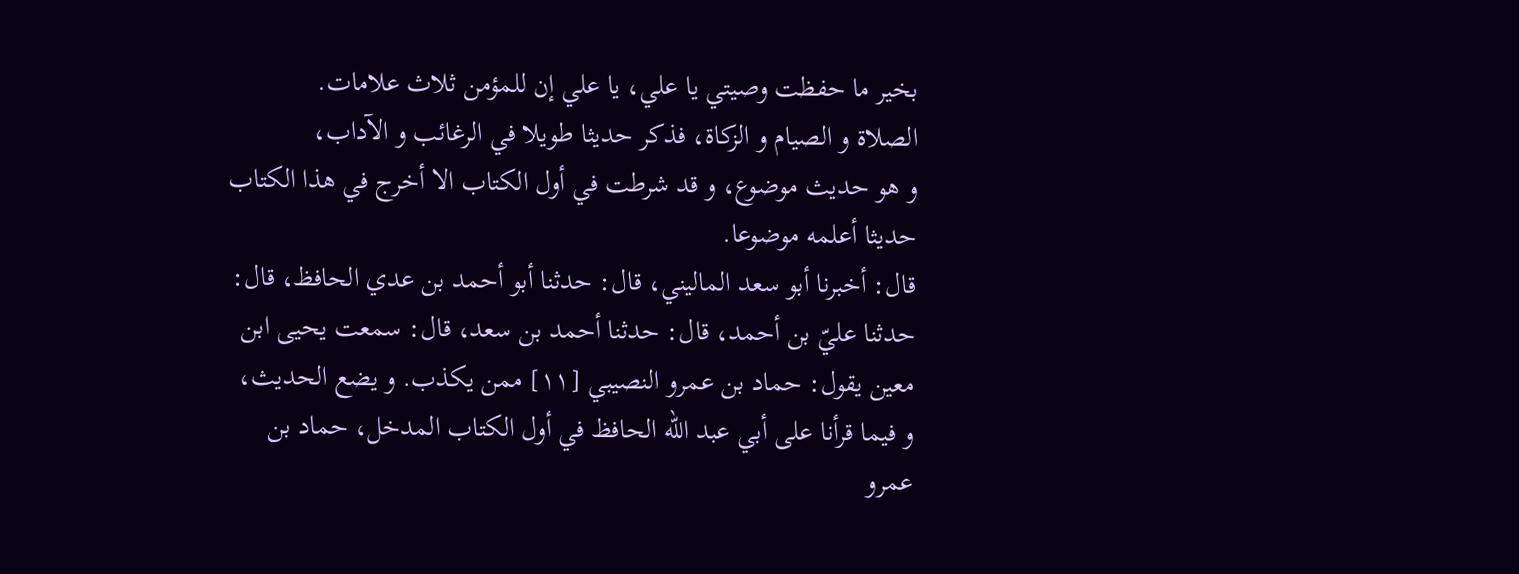بخير ما حفظت وصيتي يا علي، يا علي إن للمؤمن ثلاث علامات.
الصلاة و الصيام و الزكاة، فذكر حديثا طويلا في الرغائب و الآداب،
و هو حديث موضوع، و قد شرطت في أول الكتاب الا أخرج في هذا الكتاب حديثا أعلمه موضوعا.
قال: أخبرنا أبو سعد الماليني، قال: حدثنا أبو أحمد بن عدي الحافظ، قال: حدثنا عليّ بن أحمد، قال: حدثنا أحمد بن سعد، قال: سمعت يحيى ابن معين يقول: حماد بن عمرو النصيبي [١١] ممن يكذب. و يضع الحديث، و فيما قرأنا على أبي عبد اللّه الحافظ في أول الكتاب المدخل، حماد بن عمرو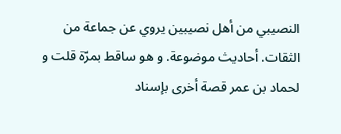النصيبي من أهل نصيبين يروي عن جماعة من الثقات. أحاديث موضوعة. و هو ساقط بمرّة قلت و لحماد بن عمر قصة أخرى بإسناد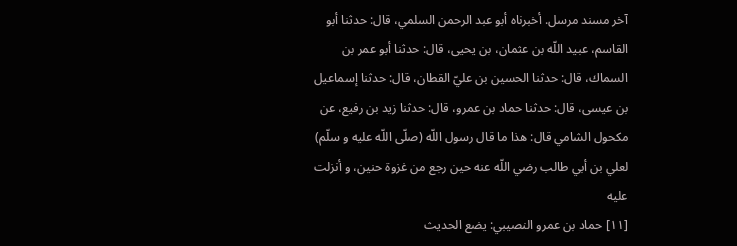آخر مسند مرسل. أخبرناه أبو عبد الرحمن السلمي، قال: حدثنا أبو القاسم، عبيد اللّه بن عثمان، بن يحيى، قال: حدثنا أبو عمر بن السماك، قال: حدثنا الحسين بن عليّ القطان، قال: حدثنا إسماعيل بن عيسى، قال: حدثنا حماد بن عمرو، قال: حدثنا زيد بن رفيع، عن مكحول الشامي قال: هذا ما قال رسول اللّه (صلّى اللّه عليه و سلّم) لعلي بن أبي طالب رضي اللّه عنه حين رجع من غزوة حنين، و أنزلت عليه
[١١] حماد بن عمرو النصيبي: يضع الحديث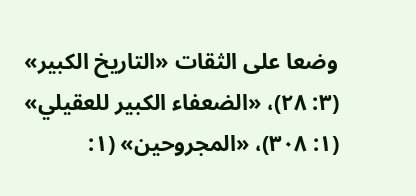وضعا على الثقات «التاريخ الكبير» (٣: ٢٨)، «الضعفاء الكبير للعقيلي» (١: ٣٠٨)، «المجروحين» (١: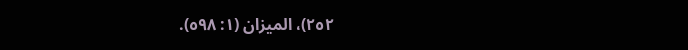٢٥٢)، الميزان (١: ٥٩٨).